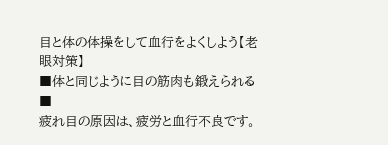目と体の体操をして血行をよくしよう【老眼対策】
■体と同じように目の筋肉も鍛えられる■
疲れ目の原因は、疲労と血行不良です。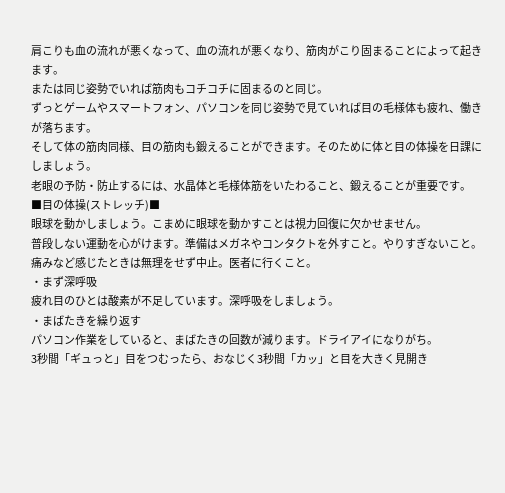肩こりも血の流れが悪くなって、血の流れが悪くなり、筋肉がこり固まることによって起きます。
または同じ姿勢でいれば筋肉もコチコチに固まるのと同じ。
ずっとゲームやスマートフォン、パソコンを同じ姿勢で見ていれば目の毛様体も疲れ、働きが落ちます。
そして体の筋肉同様、目の筋肉も鍛えることができます。そのために体と目の体操を日課にしましょう。
老眼の予防・防止するには、水晶体と毛様体筋をいたわること、鍛えることが重要です。
■目の体操(ストレッチ)■
眼球を動かしましょう。こまめに眼球を動かすことは視力回復に欠かせません。
普段しない運動を心がけます。準備はメガネやコンタクトを外すこと。やりすぎないこと。痛みなど感じたときは無理をせず中止。医者に行くこと。
・まず深呼吸
疲れ目のひとは酸素が不足しています。深呼吸をしましょう。
・まばたきを繰り返す
パソコン作業をしていると、まばたきの回数が減ります。ドライアイになりがち。
3秒間「ギュっと」目をつむったら、おなじく3秒間「カッ」と目を大きく見開き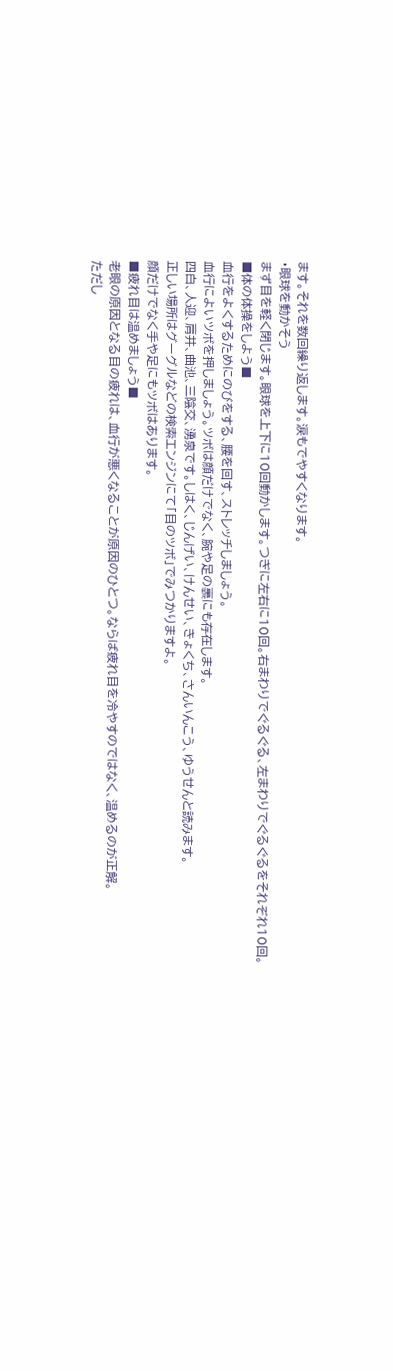ます。それを数回繰り返します。涙もでやすくなります。
・眼球を動かそう
まず目を軽く閉じます。眼球を上下に10回動かします。つぎに左右に10回。右まわりでぐるぐる、左まわりでぐるぐるをそれぞれ10回。
■体の体操をしよう■
血行をよくするためにのびをする、腰を回す、ストレッチしましょう。
血行によいツボを押しましょう。ツボは顔だけでなく、腕や足の裏にも存在します。
四白、人迎、肩井、曲池、三陰交、湧泉です。しはく、じんげい、けんせい、きょくち、さんいんこう、ゆうせんと読みます。
正しい場所はグーグルなどの検索エンジンにて「目のツボ」でみつかりますよ。
顔だけでなく手や足にもツボはあります。
■疲れ目は温めましょう■
老眼の原因となる目の疲れは、血行が悪くなることが原因のひとつ。ならば疲れ目を冷やすのではなく、温めるのが正解。
ただし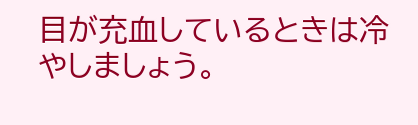目が充血しているときは冷やしましょう。